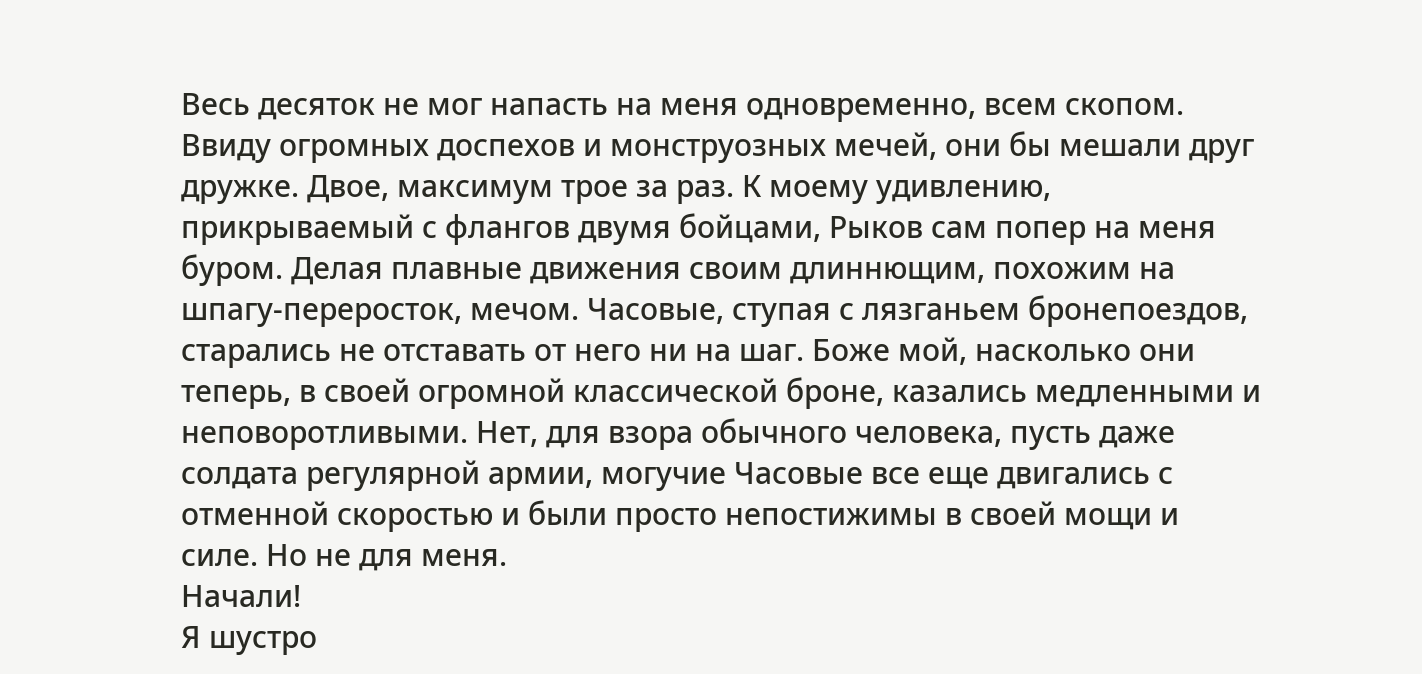Весь десяток не мог напасть на меня одновременно, всем скопом. Ввиду огромных доспехов и монструозных мечей, они бы мешали друг дружке. Двое, максимум трое за раз. К моему удивлению, прикрываемый с флангов двумя бойцами, Рыков сам попер на меня буром. Делая плавные движения своим длиннющим, похожим на шпагу-переросток, мечом. Часовые, ступая с лязганьем бронепоездов, старались не отставать от него ни на шаг. Боже мой, насколько они теперь, в своей огромной классической броне, казались медленными и неповоротливыми. Нет, для взора обычного человека, пусть даже солдата регулярной армии, могучие Часовые все еще двигались с отменной скоростью и были просто непостижимы в своей мощи и силе. Но не для меня.
Начали!
Я шустро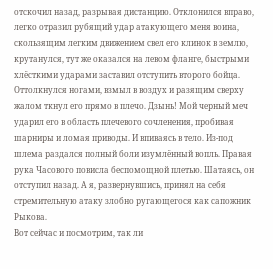отскочил назад, разрывая дистанцию. Отклонился вправо, легко отразил рубящий удар атакующего меня воина, скользящим легким движением свел его клинок в землю, крутанулся, тут же оказался на левом фланге, быстрыми хлёсткими ударами заставил отступить второго бойца. Оттолкнулся ногами, взмыл в воздух и разящим сверху жалом ткнул его прямо в плечо. Дзынь! Мой черный меч ударил его в область плечевого сочленения, пробивая шарниры и ломая приводы. И впиваясь в тело. Из-под шлема раздался полный боли изумлённый вопль. Правая рука Часового повисла беспомощной плетью. Шатаясь, он отступил назад. А я, развернувшись, принял на себя стремительную атаку злобно ругающегося как сапожник Рыкова.
Вот сейчас и посмотрим, так ли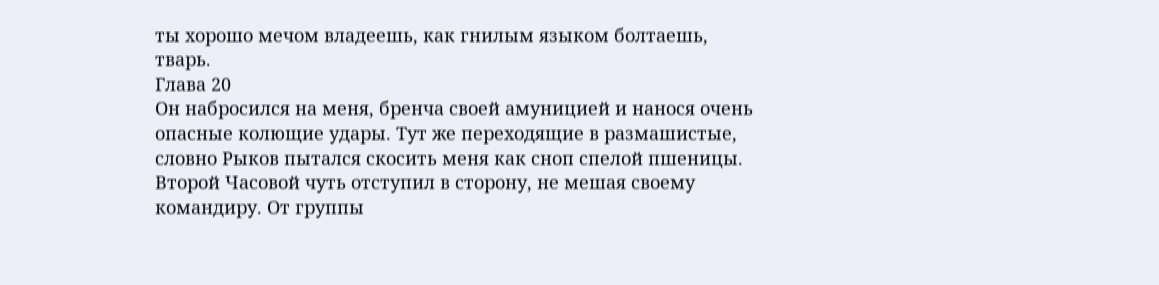ты хорошо мечом владеешь, как гнилым языком болтаешь, тварь.
Глава 20
Он набросился на меня, бренча своей амуницией и нанося очень опасные колющие удары. Тут же переходящие в размашистые, словно Рыков пытался скосить меня как сноп спелой пшеницы. Второй Часовой чуть отступил в сторону, не мешая своему командиру. От группы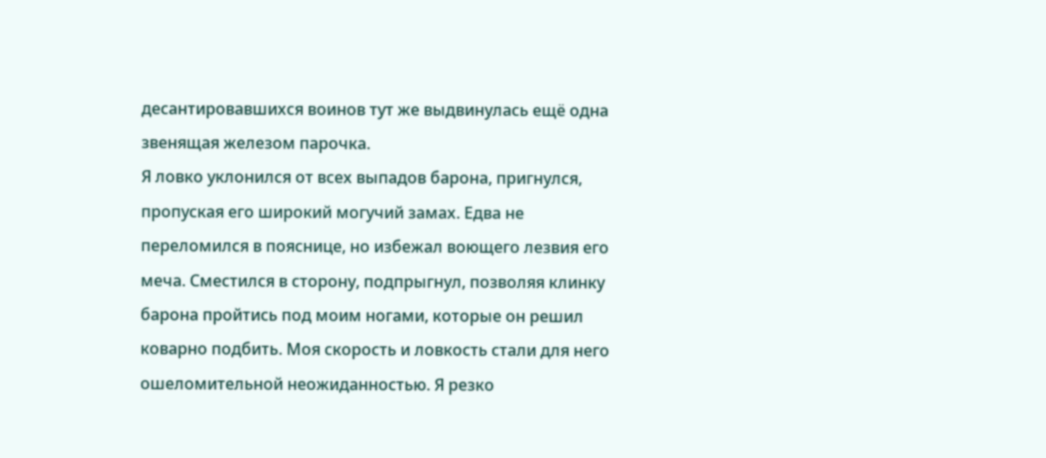десантировавшихся воинов тут же выдвинулась ещё одна звенящая железом парочка.
Я ловко уклонился от всех выпадов барона, пригнулся, пропуская его широкий могучий замах. Едва не переломился в пояснице, но избежал воющего лезвия его меча. Сместился в сторону, подпрыгнул, позволяя клинку барона пройтись под моим ногами, которые он решил коварно подбить. Моя скорость и ловкость стали для него ошеломительной неожиданностью. Я резко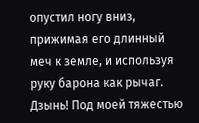опустил ногу вниз, прижимая его длинный меч к земле, и используя руку барона как рычаг. Дзынь! Под моей тяжестью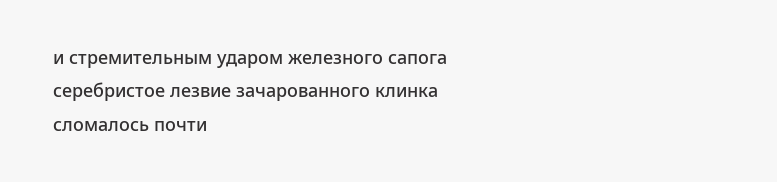и стремительным ударом железного сапога серебристое лезвие зачарованного клинка сломалось почти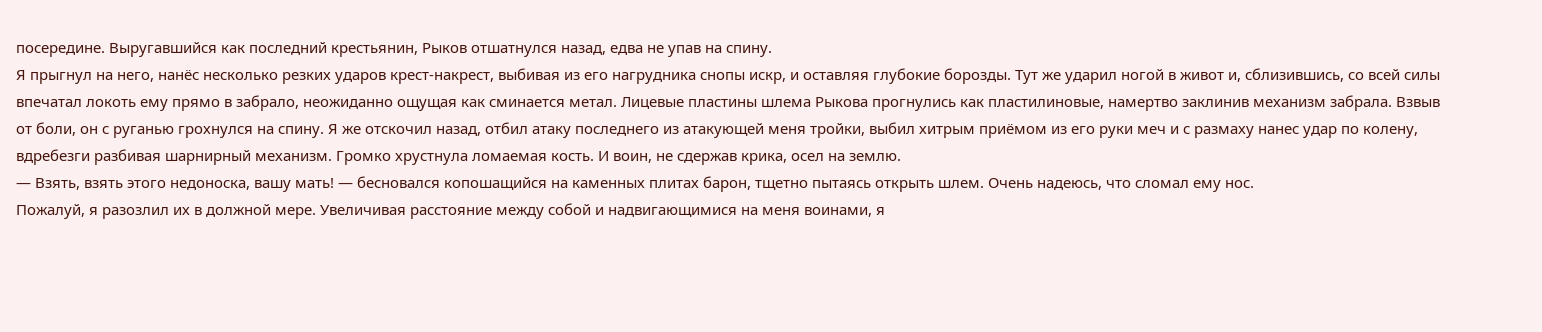посередине. Выругавшийся как последний крестьянин, Рыков отшатнулся назад, едва не упав на спину.
Я прыгнул на него, нанёс несколько резких ударов крест-накрест, выбивая из его нагрудника снопы искр, и оставляя глубокие борозды. Тут же ударил ногой в живот и, сблизившись, со всей силы впечатал локоть ему прямо в забрало, неожиданно ощущая как сминается метал. Лицевые пластины шлема Рыкова прогнулись как пластилиновые, намертво заклинив механизм забрала. Взвыв от боли, он с руганью грохнулся на спину. Я же отскочил назад, отбил атаку последнего из атакующей меня тройки, выбил хитрым приёмом из его руки меч и с размаху нанес удар по колену, вдребезги разбивая шарнирный механизм. Громко хрустнула ломаемая кость. И воин, не сдержав крика, осел на землю.
— Взять, взять этого недоноска, вашу мать! — бесновался копошащийся на каменных плитах барон, тщетно пытаясь открыть шлем. Очень надеюсь, что сломал ему нос.
Пожалуй, я разозлил их в должной мере. Увеличивая расстояние между собой и надвигающимися на меня воинами, я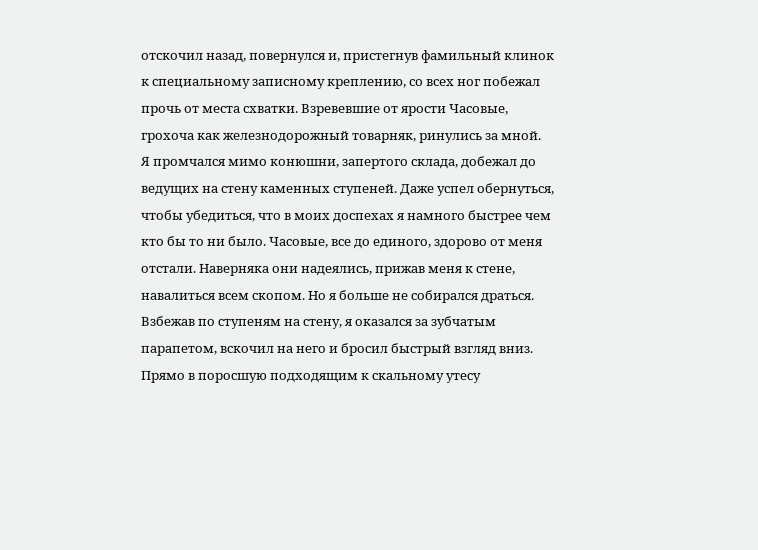отскочил назад, повернулся и, пристегнув фамильный клинок к специальному записному креплению, со всех ног побежал прочь от места схватки. Взревевшие от ярости Часовые, грохоча как железнодорожный товарняк, ринулись за мной.
Я промчался мимо конюшни, запертого склада, добежал до ведущих на стену каменных ступеней. Даже успел обернуться, чтобы убедиться, что в моих доспехах я намного быстрее чем кто бы то ни было. Часовые, все до единого, здорово от меня отстали. Наверняка они надеялись, прижав меня к стене, навалиться всем скопом. Но я больше не собирался драться.
Взбежав по ступеням на стену, я оказался за зубчатым парапетом, вскочил на него и бросил быстрый взгляд вниз. Прямо в поросшую подходящим к скальному утесу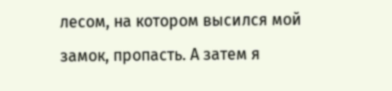лесом, на котором высился мой замок, пропасть. А затем я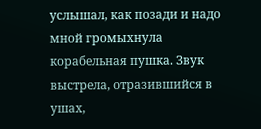услышал, как позади и надо мной громыхнула корабельная пушка. Звук выстрела, отразившийся в ушах,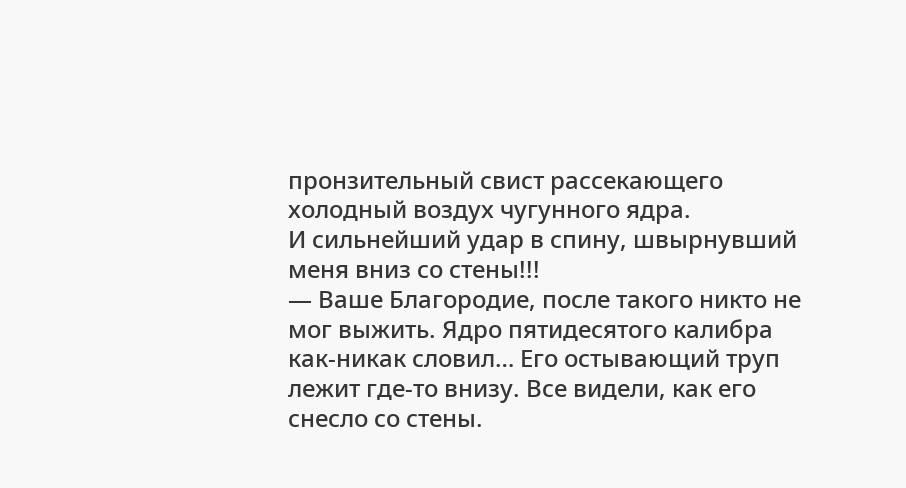пронзительный свист рассекающего холодный воздух чугунного ядра.
И сильнейший удар в спину, швырнувший меня вниз со стены!!!
— Ваше Благородие, после такого никто не мог выжить. Ядро пятидесятого калибра как-никак словил… Его остывающий труп лежит где-то внизу. Все видели, как его снесло со стены.